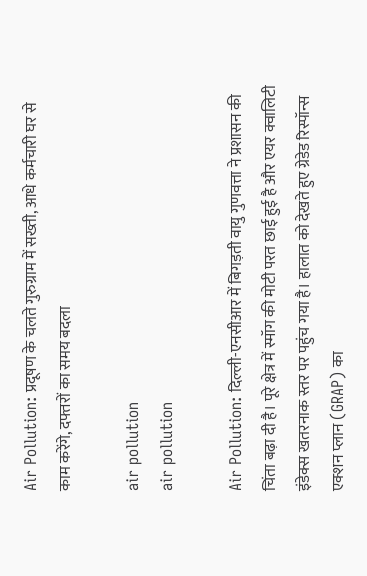Air Pollution: प्रदूषण के चलते गुरुग्राम में सख्ती, आधे कर्मचारी घर से काम करेंगे, दफ्तरों का समय बदला

air pollution
air pollution

Air Pollution: दिल्ली-एनसीआर में बिगड़ती वायु गुणवत्ता ने प्रशासन की चिंता बढ़ा दी है। पूरे क्षेत्र में स्मॉग की मोटी परत छाई हुई है और एयर क्वालिटी इंडेक्स खतरनाक स्तर पर पहुंच गया है। हालात को देखते हुए ग्रेडेड रिस्पॉन्स एक्शन प्लान (GRAP) का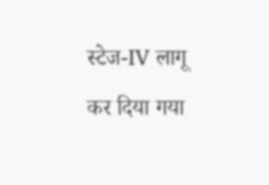स्टेज-IV लागू कर दिया गया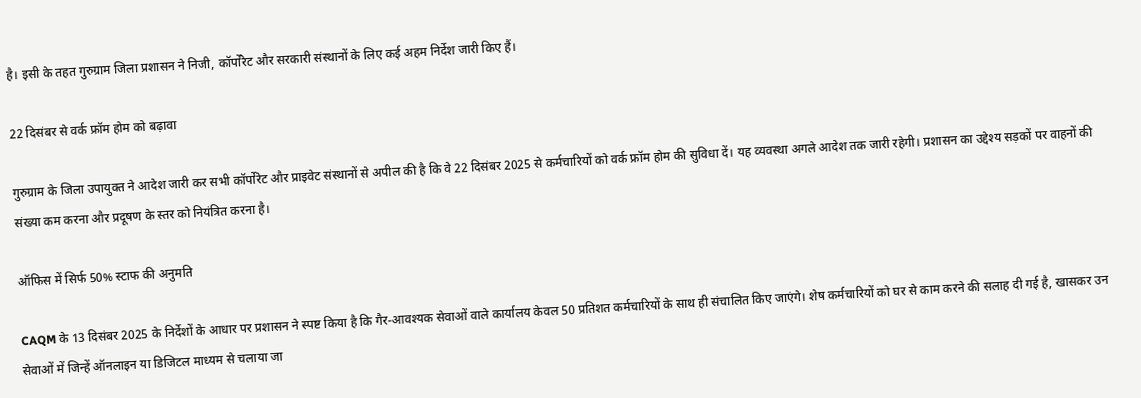है। इसी के तहत गुरुग्राम जिला प्रशासन ने निजी, कॉर्पोरेट और सरकारी संस्थानों के लिए कई अहम निर्देश जारी किए हैं।

22 दिसंबर से वर्क फ्रॉम होम को बढ़ावा

गुरुग्राम के जिला उपायुक्त ने आदेश जारी कर सभी कॉर्पोरेट और प्राइवेट संस्थानों से अपील की है कि वे 22 दिसंबर 2025 से कर्मचारियों को वर्क फ्रॉम होम की सुविधा दें। यह व्यवस्था अगले आदेश तक जारी रहेगी। प्रशासन का उद्देश्य सड़कों पर वाहनों की संख्या कम करना और प्रदूषण के स्तर को नियंत्रित करना है।

ऑफिस में सिर्फ 50% स्टाफ की अनुमति

CAQM के 13 दिसंबर 2025 के निर्देशों के आधार पर प्रशासन ने स्पष्ट किया है कि गैर-आवश्यक सेवाओं वाले कार्यालय केवल 50 प्रतिशत कर्मचारियों के साथ ही संचालित किए जाएंगे। शेष कर्मचारियों को घर से काम करने की सलाह दी गई है, खासकर उन सेवाओं में जिन्हें ऑनलाइन या डिजिटल माध्यम से चलाया जा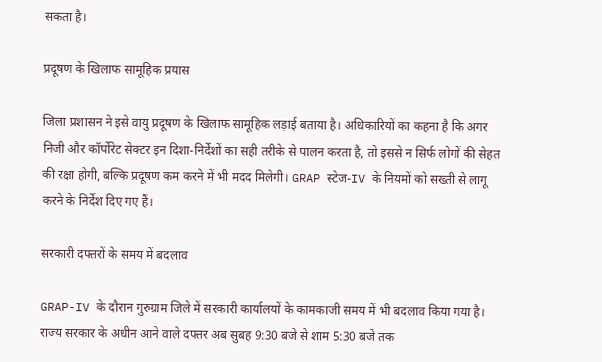सकता है।

प्रदूषण के खिलाफ सामूहिक प्रयास

जिला प्रशासन ने इसे वायु प्रदूषण के खिलाफ सामूहिक लड़ाई बताया है। अधिकारियों का कहना है कि अगर निजी और कॉर्पोरेट सेक्टर इन दिशा-निर्देशों का सही तरीके से पालन करता है, तो इससे न सिर्फ लोगों की सेहत की रक्षा होगी, बल्कि प्रदूषण कम करने में भी मदद मिलेगी। GRAP स्टेज-IV के नियमों को सख्ती से लागू करने के निर्देश दिए गए हैं।

सरकारी दफ्तरों के समय में बदलाव

GRAP-IV के दौरान गुरुग्राम जिले में सरकारी कार्यालयों के कामकाजी समय में भी बदलाव किया गया है। राज्य सरकार के अधीन आने वाले दफ्तर अब सुबह 9:30 बजे से शाम 5:30 बजे तक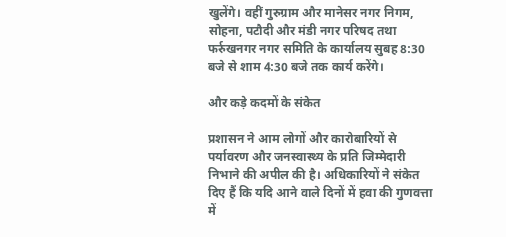खुलेंगे। वहीं गुरुग्राम और मानेसर नगर निगम, सोहना, पटौदी और मंडी नगर परिषद तथा फर्रुखनगर नगर समिति के कार्यालय सुबह 8:30 बजे से शाम 4:30 बजे तक कार्य करेंगे।

और कड़े कदमों के संकेत

प्रशासन ने आम लोगों और कारोबारियों से पर्यावरण और जनस्वास्थ्य के प्रति जिम्मेदारी निभाने की अपील की है। अधिकारियों ने संकेत दिए हैं कि यदि आने वाले दिनों में हवा की गुणवत्ता में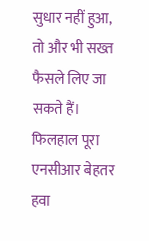सुधार नहीं हुआ, तो और भी सख्त फैसले लिए जा सकते हैं। फिलहाल पूरा एनसीआर बेहतर हवा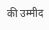की उम्मीद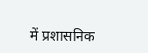में प्रशासनिक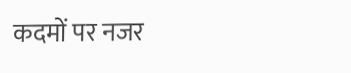कदमों पर नजर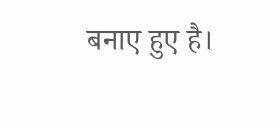बनाए हुए है।